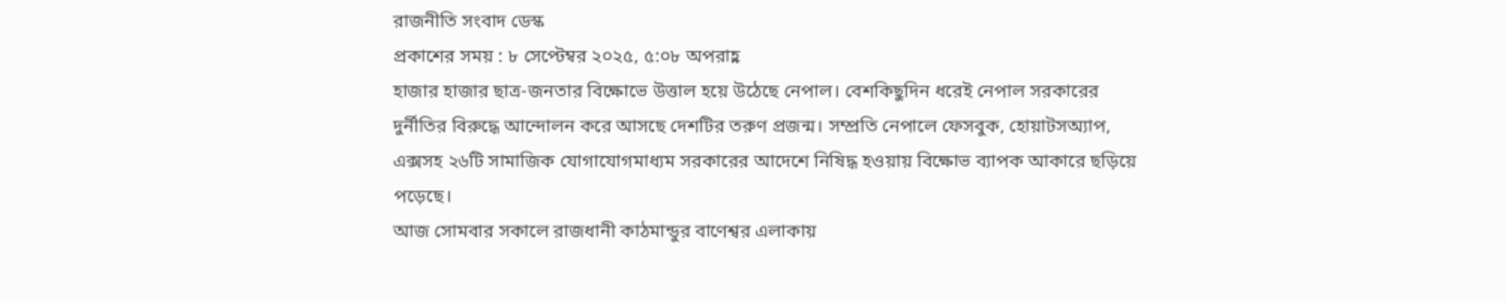রাজনীতি সংবাদ ডেস্ক
প্রকাশের সময় : ৮ সেপ্টেম্বর ২০২৫, ৫:০৮ অপরাহ্ণ
হাজার হাজার ছাত্র-জনতার বিক্ষোভে উত্তাল হয়ে উঠেছে নেপাল। বেশকিছুদিন ধরেই নেপাল সরকারের দুর্নীতির বিরুদ্ধে আন্দোলন করে আসছে দেশটির তরুণ প্রজন্ম। সম্প্রতি নেপালে ফেসবুক, হোয়াটসঅ্যাপ, এক্সসহ ২৬টি সামাজিক যোগাযোগমাধ্যম সরকারের আদেশে নিষিদ্ধ হওয়ায় বিক্ষোভ ব্যাপক আকারে ছড়িয়ে পড়েছে।
আজ সোমবার সকালে রাজধানী কাঠমান্ডুর বাণেশ্বর এলাকায়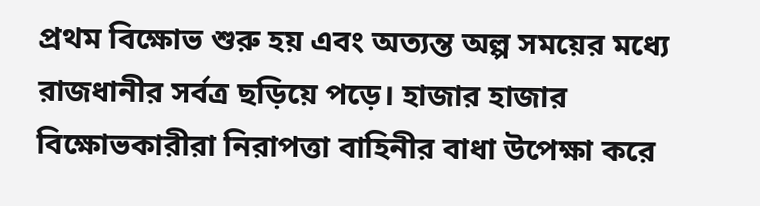প্রথম বিক্ষোভ শুরু হয় এবং অত্যন্ত অল্প সময়ের মধ্যে রাজধানীর সর্বত্র ছড়িয়ে পড়ে। হাজার হাজার বিক্ষোভকারীরা নিরাপত্তা বাহিনীর বাধা উপেক্ষা করে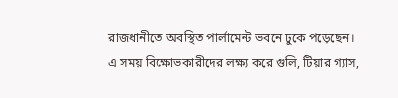রাজধানীতে অবস্থিত পার্লামেন্ট ভবনে ঢুকে পড়েছেন।
এ সময় বিক্ষোভকারীদের লক্ষ্য করে গুলি, টিয়ার গ্যাস,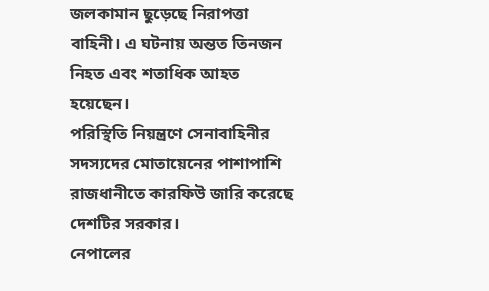জলকামান ছুড়েছে নিরাপত্তা বাহিনী। এ ঘটনায় অন্তত তিনজন নিহত এবং শতাধিক আহত হয়েছেন।
পরিস্থিতি নিয়ন্ত্রণে সেনাবাহিনীর সদস্যদের মোতায়েনের পাশাপাশি রাজধানীতে কারফিউ জারি করেছে দেশটির সরকার।
নেপালের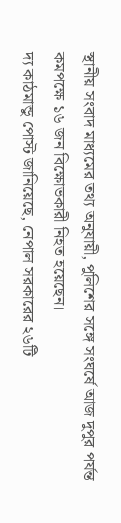স্থানীয় সংবাদ মাধ্যমের তথ্য অনুযায়ী, পুলিশের সঙ্গে সংঘর্ষে আজ দুপুর পর্যন্ত কমপক্ষে ১৬ জন বিক্ষোভকারী নিহত হয়েছেন।
দ্য কাঠমান্ডু পোস্ট জানিয়েছে, নেপাল সরকারের ২৬টি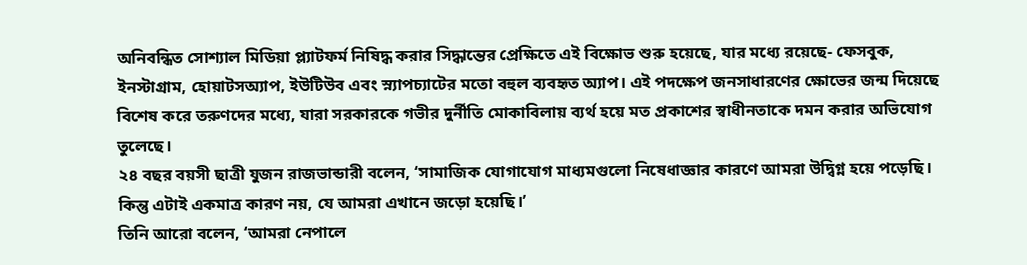অনিবন্ধিত সোশ্যাল মিডিয়া প্ল্যাটফর্ম নিষিদ্ধ করার সিদ্ধান্তের প্রেক্ষিতে এই বিক্ষোভ শুরু হয়েছে, যার মধ্যে রয়েছে- ফেসবুক, ইনস্টাগ্রাম, হোয়াটসঅ্যাপ, ইউটিউব এবং স্ন্যাপচ্যাটের মতো বহুল ব্যবহৃত অ্যাপ। এই পদক্ষেপ জনসাধারণের ক্ষোভের জন্ম দিয়েছে বিশেষ করে তরুণদের মধ্যে, যারা সরকারকে গভীর দুর্নীতি মোকাবিলায় ব্যর্থ হয়ে মত প্রকাশের স্বাধীনতাকে দমন করার অভিযোগ তুলেছে।
২৪ বছর বয়সী ছাত্রী যুজন রাজভান্ডারী বলেন, ‘সামাজিক যোগাযোগ মাধ্যমগুলো নিষেধাজ্ঞার কারণে আমরা উদ্বিগ্ন হয়ে পড়েছি। কিন্তু এটাই একমাত্র কারণ নয়, যে আমরা এখানে জড়ো হয়েছি।’
তিনি আরো বলেন, ‘আমরা নেপালে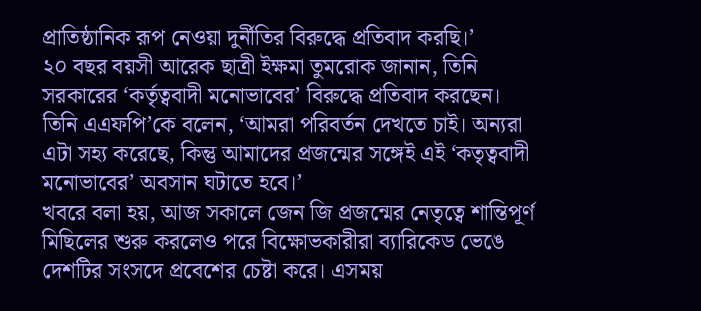প্রাতিষ্ঠানিক রূপ নেওয়া দুর্নীতির বিরুদ্ধে প্রতিবাদ করছি।’
২০ বছর বয়সী আরেক ছাত্রী ইক্ষমা তুমরোক জানান, তিনি সরকারের ‘কর্তৃত্ববাদী মনোভাবের’ বিরুদ্ধে প্রতিবাদ করছেন।
তিনি এএফপি’কে বলেন, ‘আমরা পরিবর্তন দেখতে চাই। অন্যরা এটা সহ্য করেছে, কিন্তু আমাদের প্রজন্মের সঙ্গেই এই ‘কতৃত্ববাদী মনোভাবের’ অবসান ঘটাতে হবে।’
খবরে বলা হয়, আজ সকালে জেন জি প্রজন্মের নেতৃত্বে শান্তিপূর্ণ মিছিলের শুরু করলেও পরে বিক্ষোভকারীরা ব্যারিকেড ভেঙে দেশটির সংসদে প্রবেশের চেষ্টা করে। এসময়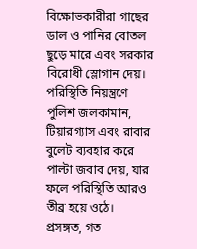বিক্ষোভকারীরা গাছের ডাল ও পানির বোতল ছুড়ে মারে এবং সরকার বিরোধী স্লোগান দেয়। পরিস্থিতি নিয়ন্ত্রণে পুলিশ জলকামান, টিয়ারগ্যাস এবং রাবার বুলেট ব্যবহার করে পাল্টা জবাব দেয়, যার ফলে পরিস্থিতি আরও তীব্র হয়ে ওঠে।
প্রসঙ্গত, গত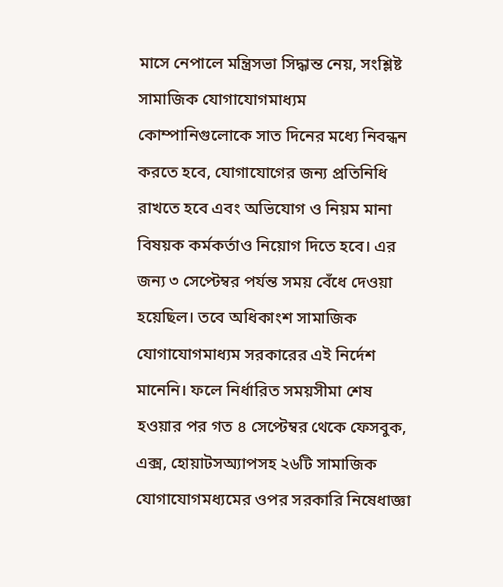মাসে নেপালে মন্ত্রিসভা সিদ্ধান্ত নেয়, সংশ্লিষ্ট সামাজিক যোগাযোগমাধ্যম কোম্পানিগুলোকে সাত দিনের মধ্যে নিবন্ধন করতে হবে, যোগাযোগের জন্য প্রতিনিধি রাখতে হবে এবং অভিযোগ ও নিয়ম মানা বিষয়ক কর্মকর্তাও নিয়োগ দিতে হবে। এর জন্য ৩ সেপ্টেম্বর পর্যন্ত সময় বেঁধে দেওয়া হয়েছিল। তবে অধিকাংশ সামাজিক যোগাযোগমাধ্যম সরকারের এই নির্দেশ মানেনি। ফলে নির্ধারিত সময়সীমা শেষ হওয়ার পর গত ৪ সেপ্টেম্বর থেকে ফেসবুক, এক্স, হোয়াটসঅ্যাপসহ ২৬টি সামাজিক যোগাযোগমধ্যমের ওপর সরকারি নিষেধাজ্ঞা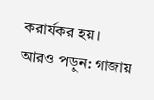করার্যকর হয়।
আরও পড়ুন: গাজায়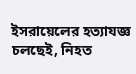ইসরায়েলের হত্যাযজ্ঞ চলছেই, নিহত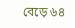বেড়ে ৬৪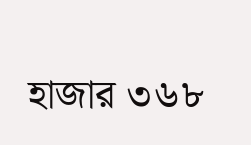হাজার ৩৬৮